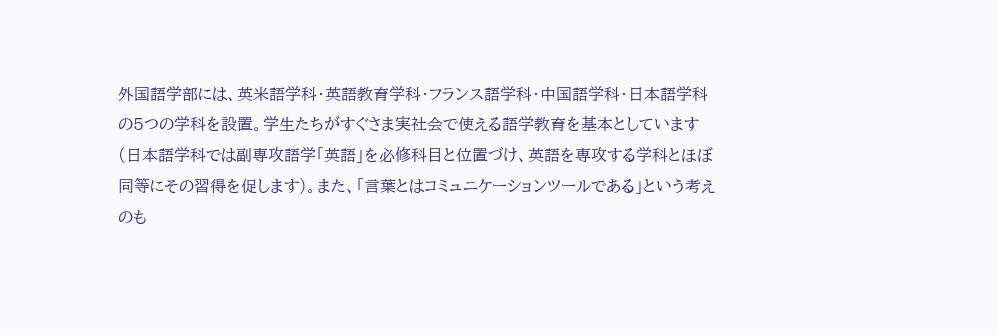外国語学部には、英米語学科・英語教育学科・フランス語学科・中国語学科・日本語学科の5つの学科を設置。学生たちがすぐさま実社会で使える語学教育を基本としています(日本語学科では副専攻語学「英語」を必修科目と位置づけ、英語を専攻する学科とほぼ同等にその習得を促します)。また、「言葉とはコミュニケーションツールである」という考えのも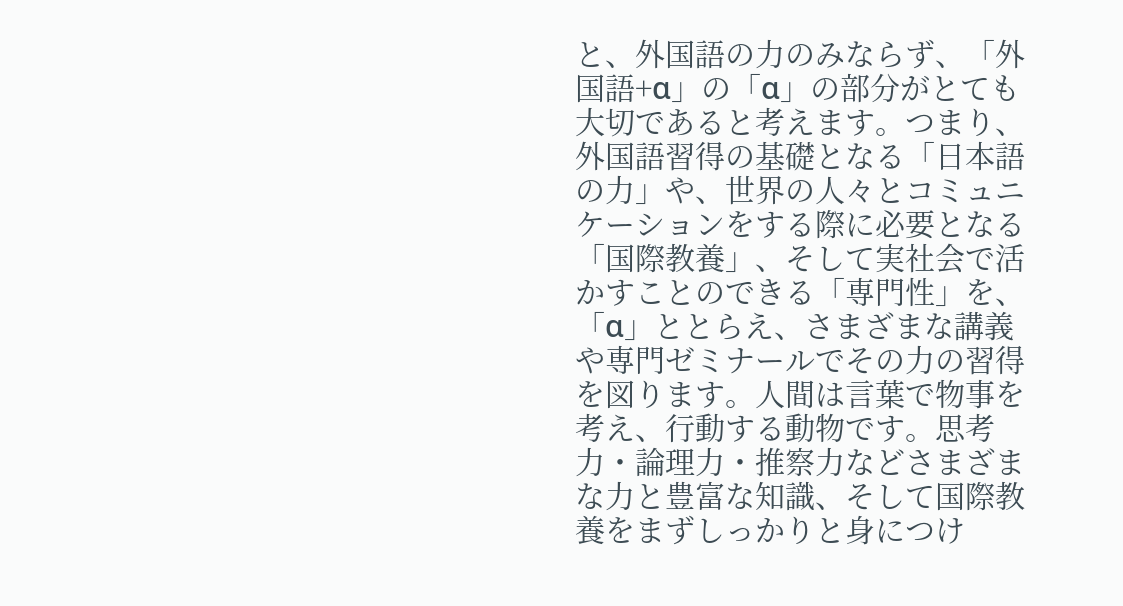と、外国語の力のみならず、「外国語+α」の「α」の部分がとても大切であると考えます。つまり、外国語習得の基礎となる「日本語の力」や、世界の人々とコミュニケーションをする際に必要となる「国際教養」、そして実社会で活かすことのできる「専門性」を、「α」ととらえ、さまざまな講義や専門ゼミナールでその力の習得を図ります。人間は言葉で物事を考え、行動する動物です。思考力・論理力・推察力などさまざまな力と豊富な知識、そして国際教養をまずしっかりと身につけ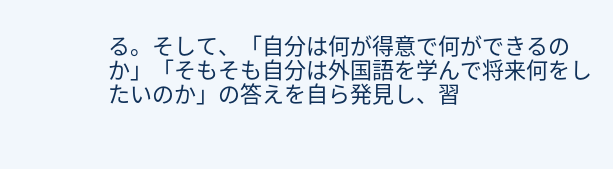る。そして、「自分は何が得意で何ができるのか」「そもそも自分は外国語を学んで将来何をしたいのか」の答えを自ら発見し、習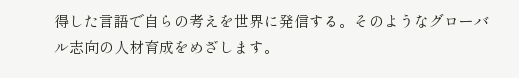得した言語で自らの考えを世界に発信する。そのようなグローバル志向の人材育成をめざします。